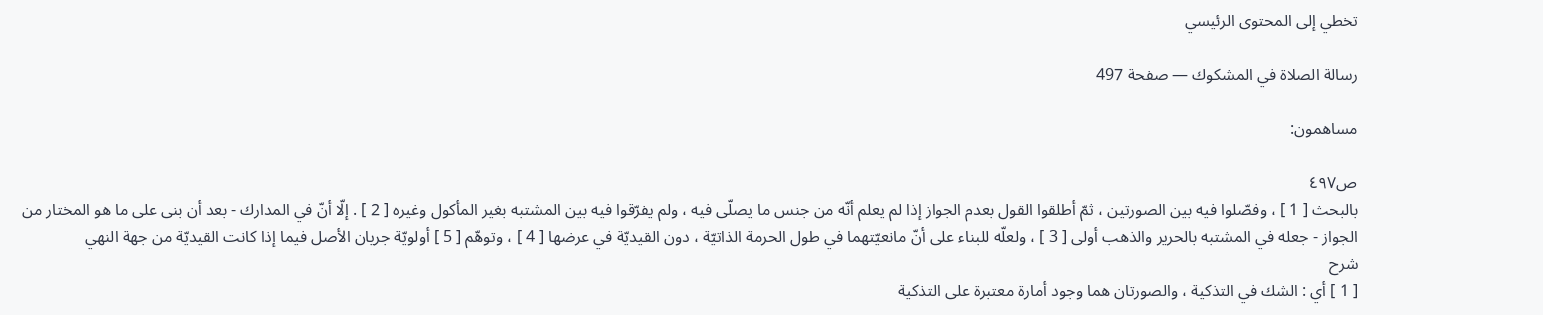تخطي إلى المحتوى الرئيسي

رسالة الصلاة في المشكوك — صفحة 497

مساهمون:

ص٤٩٧
بالبحث [ 1 ] ، وفصّلوا فيه بين الصورتين ، ثمّ أطلقوا القول بعدم الجواز إذا لم يعلم أنّه من جنس ما يصلّى فيه ، ولم يفرّقوا فيه بين المشتبه بغير المأكول وغيره [ 2 ] . إلّا أنّ في المدارك - بعد أن بنى على ما هو المختار من الجواز - جعله في المشتبه بالحرير والذهب أولى [ 3 ] ، ولعلّه للبناء على أنّ مانعيّتهما في طول الحرمة الذاتيّة ، دون القيديّة في عرضها [ 4 ] ، وتوهّم [ 5 ] أولويّة جريان الأصل فيما إذا كانت القيديّة من جهة النهي
شرح
[ 1 ] أي : الشك في التذكية ، والصورتان هما وجود أمارة معتبرة على التذكية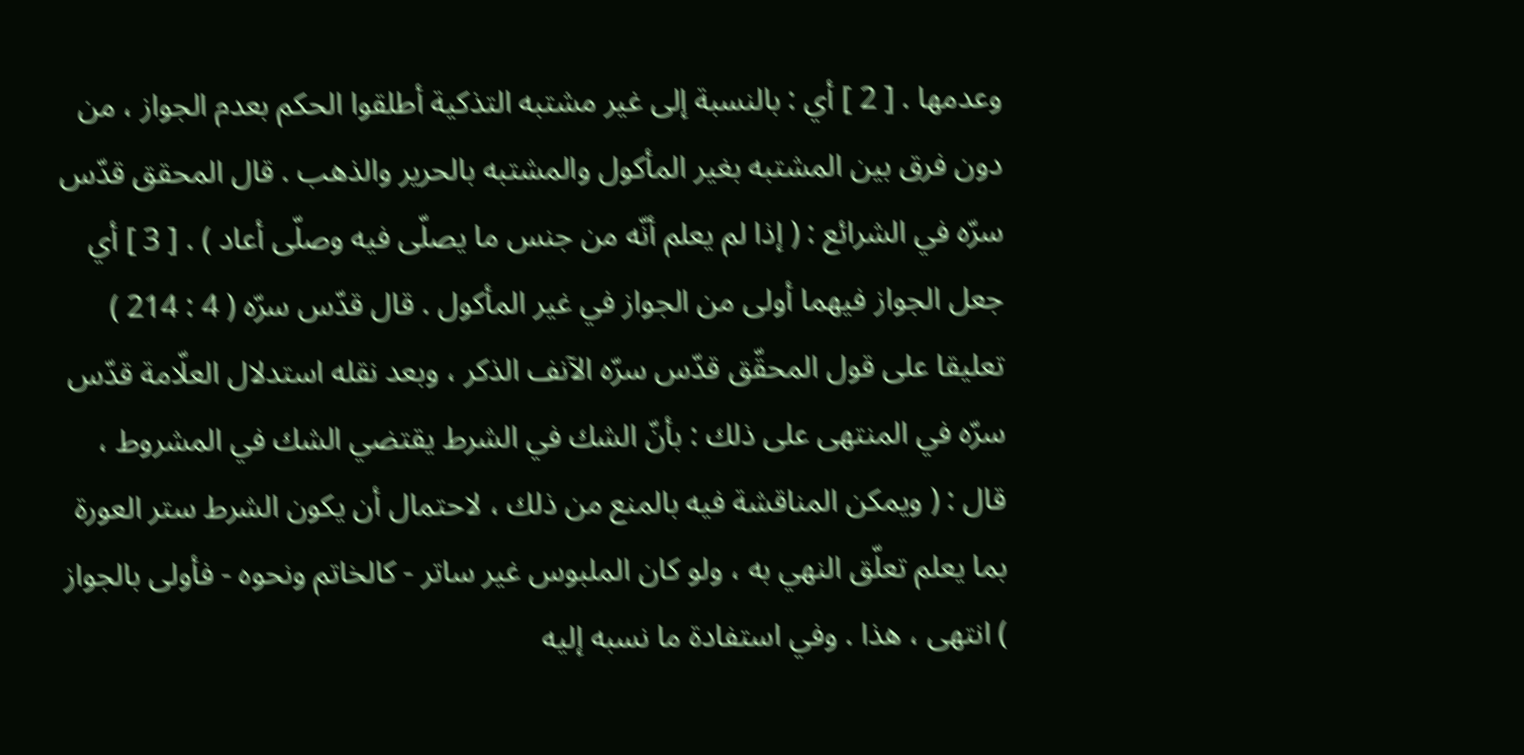وعدمها . [ 2 ] أي : بالنسبة إلى غير مشتبه التذكية أطلقوا الحكم بعدم الجواز ، من دون فرق بين المشتبه بغير المأكول والمشتبه بالحرير والذهب . قال المحقق قدّس سرّه في الشرائع : ( إذا لم يعلم أنّه من جنس ما يصلّى فيه وصلّى أعاد ) . [ 3 ] أي جعل الجواز فيهما أولى من الجواز في غير المأكول . قال قدّس سرّه ( 4 : 214 ) تعليقا على قول المحقّق قدّس سرّه الآنف الذكر ، وبعد نقله استدلال العلّامة قدّس سرّه في المنتهى على ذلك : بأنّ الشك في الشرط يقتضي الشك في المشروط ، قال : ( ويمكن المناقشة فيه بالمنع من ذلك ، لاحتمال أن يكون الشرط ستر العورة بما يعلم تعلّق النهي به ، ولو كان الملبوس غير ساتر - كالخاتم ونحوه - فأولى بالجواز ) انتهى ، هذا . وفي استفادة ما نسبه إليه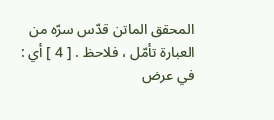المحقق الماتن قدّس سرّه من العبارة تأمّل ، فلاحظ . [ 4 ] أي : في عرض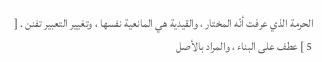الحرمة الذي عرفت أنّه المختار ، والقيدية هي المانعية نفسها ، وتغيير التعبير تفنن . [ 5 ] عطف على البناء ، والمراد بالأصل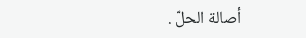أصالة الحلّ .